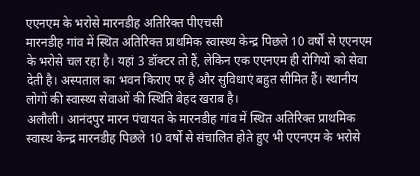एएनएम के भरोसे मारनडीह अतिरिक्त पीएचसी
मारनडीह गांव में स्थित अतिरिक्त प्राथमिक स्वास्थ्य केन्द्र पिछले 10 वर्षों से एएनएम के भरोसे चल रहा है। यहां 3 डॉक्टर तो हैं, लेकिन एक एएनएम ही रोगियों को सेवा देती है। अस्पताल का भवन किराए पर है और सुविधाएं बहुत सीमित हैं। स्थानीय लोगों की स्वास्थ्य सेवाओं की स्थिति बेहद खराब है।
अलौली। आनंदपुर मारन पंचायत के मारनडीह गांव में स्थित अतिरिक्त प्राथमिक स्वास्थ केन्द्र मारनडीह पिछले 10 वर्षो से संचालित होते हुए भी एएनएम के भरोसे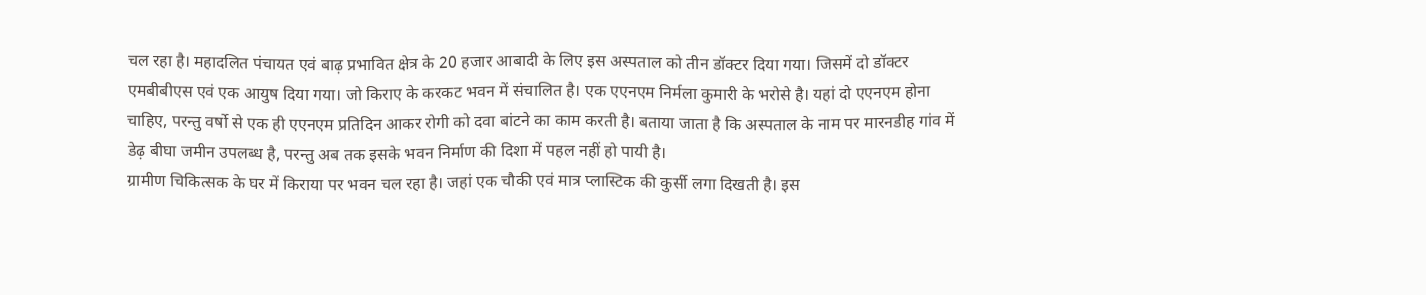चल रहा है। महादलित पंचायत एवं बाढ़ प्रभावित क्षेत्र के 20 हजार आबादी के लिए इस अस्पताल को तीन डॉक्टर दिया गया। जिसमें दो डॉक्टर एमबीबीएस एवं एक आयुष दिया गया। जो किराए के करकट भवन में संचालित है। एक एएनएम निर्मला कुमारी के भरोसे है। यहां दो एएनएम होना चाहिए, परन्तु वर्षो से एक ही एएनएम प्रतिदिन आकर रोगी को दवा बांटने का काम करती है। बताया जाता है कि अस्पताल के नाम पर मारनडीह गांव में डेढ़ बीघा जमीन उपलब्ध है, परन्तु अब तक इसके भवन निर्माण की दिशा में पहल नहीं हो पायी है।
ग्रामीण चिकित्सक के घर में किराया पर भवन चल रहा है। जहां एक चौकी एवं मात्र प्लास्टिक की कुर्सी लगा दिखती है। इस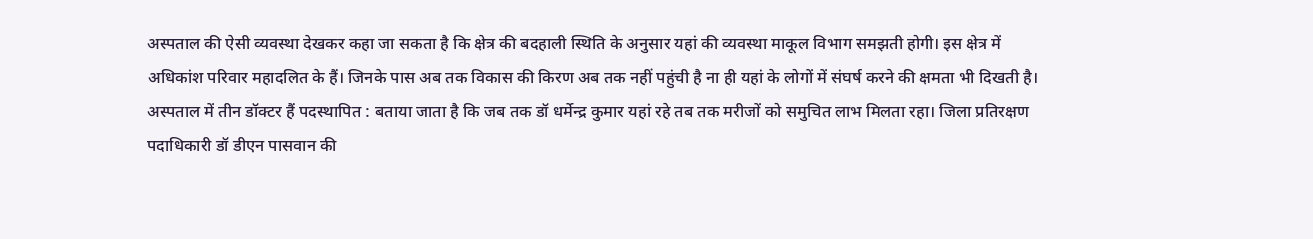अस्पताल की ऐसी व्यवस्था देखकर कहा जा सकता है कि क्षेत्र की बदहाली स्थिति के अनुसार यहां की व्यवस्था माकूल विभाग समझती होगी। इस क्षेत्र में अधिकांश परिवार महादलित के हैं। जिनके पास अब तक विकास की किरण अब तक नहीं पहुंची है ना ही यहां के लोगों में संघर्ष करने की क्षमता भी दिखती है। अस्पताल में तीन डॉक्टर हैं पदस्थापित : बताया जाता है कि जब तक डॉ धर्मेन्द्र कुमार यहां रहे तब तक मरीजों को समुचित लाभ मिलता रहा। जिला प्रतिरक्षण पदाधिकारी डॉ डीएन पासवान की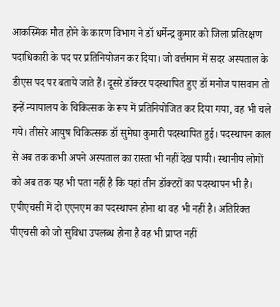आकस्मिक मौत होने के कारण विभाग ने डॉ धर्मेन्द्र कुमार को जिला प्रतिरक्षण पदाधिकारी के पद पर प्रतिनियोजन कर दिया। जो वर्त्तमान में सदर अस्पताल के डीएस पद पर बताये जाते हैं। दूसरे डॉक्टर पदस्थापित हुए डॉ मनोज पासवान तो इन्हें न्यायालय के चिकित्सक के रूप में प्रतिनियोजित कर दिया गया, वह भी चले गये। तीसरे आयुष चिकित्सक डॉ सुमेघा कुमारी पदस्थापित हुई। पदस्थापन काल से अब तक कभी अपने अस्पताल का रास्ता भी नहीं देख पायी। स्थानीय लोगों को अब तक यह भी पता नहीं है कि यहां तीन डॉक्टरों का पदस्थापन भी है। एपीएचसी में दो एएनएम का पदस्थापन होना था वह भी नहीं है। अतिरिक्त पीएचसी को जो सुविधा उपलब्ध होना है वह भी प्राप्त नहीं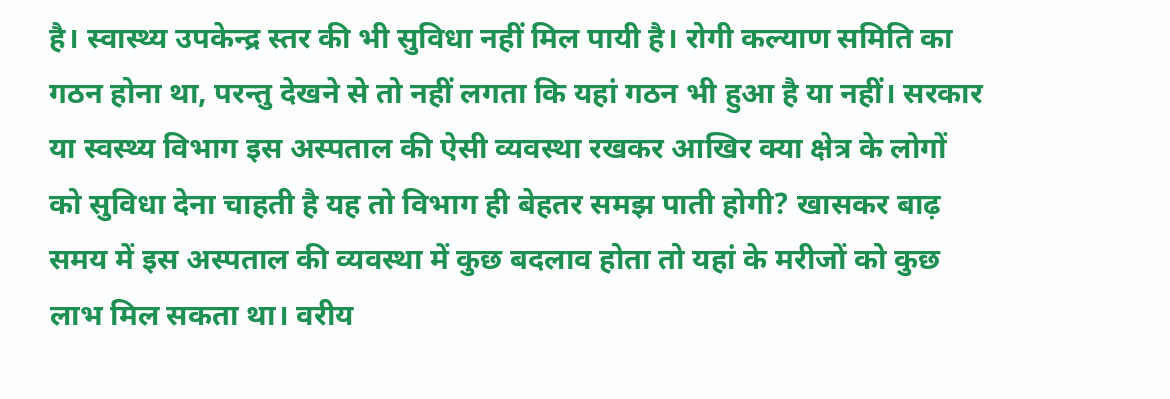है। स्वास्थ्य उपकेन्द्र स्तर की भी सुविधा नहीं मिल पायी है। रोगी कल्याण समिति का गठन होना था, परन्तु देखने से तो नहीं लगता कि यहां गठन भी हुआ है या नहीं। सरकार या स्वस्थ्य विभाग इस अस्पताल की ऐसी व्यवस्था रखकर आखिर क्या क्षेत्र के लोगों को सुविधा देना चाहती है यह तो विभाग ही बेहतर समझ पाती होगी? खासकर बाढ़ समय में इस अस्पताल की व्यवस्था में कुछ बदलाव होता तो यहां के मरीजों को कुछ लाभ मिल सकता था। वरीय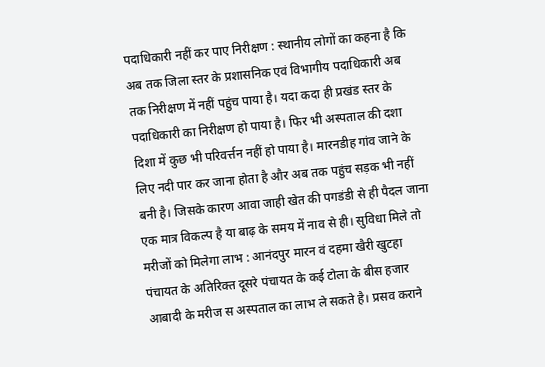पदाधिकारी नहीं कर पाए निरीक्षण : स्थानीय लोगों का कहना है कि अब तक जिला स्तर के प्रशासनिक एवं विभागीय पदाधिकारी अब तक निरीक्षण में नहीं पहुंच पाया है। यदा कदा ही प्रखंड स्तर के पदाधिकारी का निरीक्षण हो पाया है। फिर भी अस्पताल की दशा दिशा में कुछ भी परिवर्त्तन नहीं हो पाया है। मारनडीह गांव जाने के लिए नदी पार कर जाना होता है और अब तक पहुंच सड़क भी नहीं बनी है। जिसके कारण आवा जाही खेत की पगडंडी से ही पैदल जाना एक मात्र विकल्प है या बाढ़ के समय में नाव से ही। सुविधा मिले तो मरीजों को मिलेगा लाभ : आनंदपुर मारन वं दहमा खैरी खुटहा पंचायत के अतिरिक्त दूसरे पंचायत के कई टोला के बीस हजार आबादी के मरीज स अस्पताल का लाभ ले सकते है। प्रसव कराने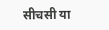सीचसी या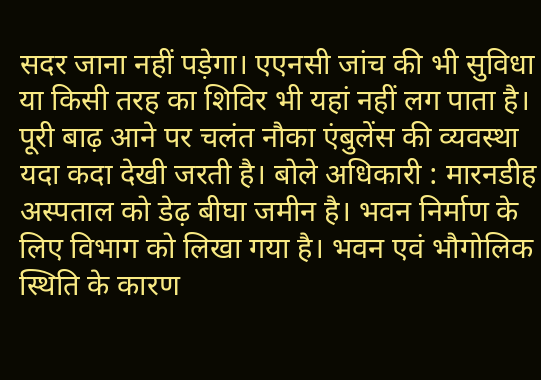सदर जाना नहीं पड़ेगा। एएनसी जांच की भी सुविधा या किसी तरह का शिविर भी यहां नहीं लग पाता है। पूरी बाढ़ आने पर चलंत नौका एंबुलेंस की व्यवस्था यदा कदा देखी जरती है। बोले अधिकारी : मारनडीह अस्पताल को डेढ़ बीघा जमीन है। भवन निर्माण के लिए विभाग को लिखा गया है। भवन एवं भौगोलिक स्थिति के कारण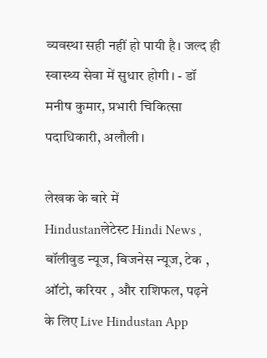व्यवस्था सही नहीं हो पायी है। जल्द ही स्वास्थ्य सेवा में सुधार होगी। - डॉ मनीष कुमार, प्रभारी चिकित्सा पदाधिकारी, अलौली।

लेखक के बारे में
Hindustanलेटेस्ट Hindi News , बॉलीवुड न्यूज, बिजनेस न्यूज, टेक , ऑटो, करियर , और राशिफल, पढ़ने के लिए Live Hindustan App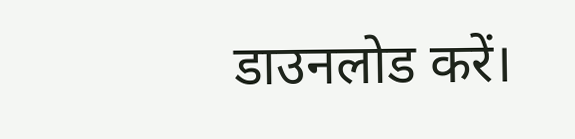डाउनलोड करें।